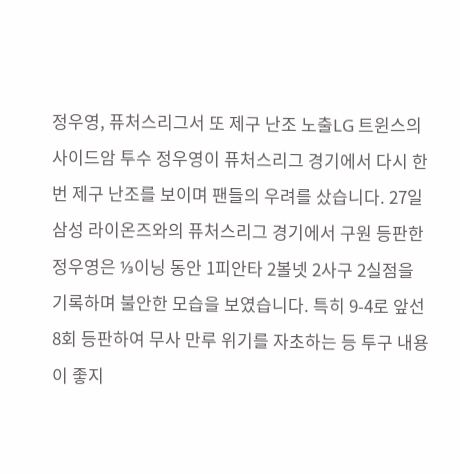정우영, 퓨처스리그서 또 제구 난조 노출LG 트윈스의 사이드암 투수 정우영이 퓨처스리그 경기에서 다시 한번 제구 난조를 보이며 팬들의 우려를 샀습니다. 27일 삼성 라이온즈와의 퓨처스리그 경기에서 구원 등판한 정우영은 ⅓이닝 동안 1피안타 2볼넷 2사구 2실점을 기록하며 불안한 모습을 보였습니다. 특히 9-4로 앞선 8회 등판하여 무사 만루 위기를 자초하는 등 투구 내용이 좋지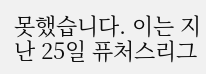못했습니다. 이는 지난 25일 퓨처스리그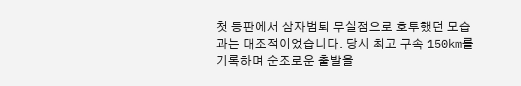첫 등판에서 삼자범퇴 무실점으로 호투했던 모습과는 대조적이었습니다. 당시 최고 구속 150km를 기록하며 순조로운 출발을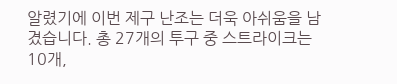알렸기에 이번 제구 난조는 더욱 아쉬움을 남겼습니다. 총 27개의 투구 중 스트라이크는 10개,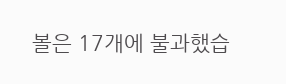볼은 17개에 불과했습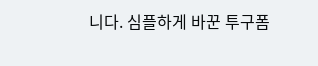니다. 심플하게 바꾼 투구폼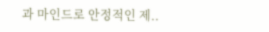과 마인드로 안정적인 제..